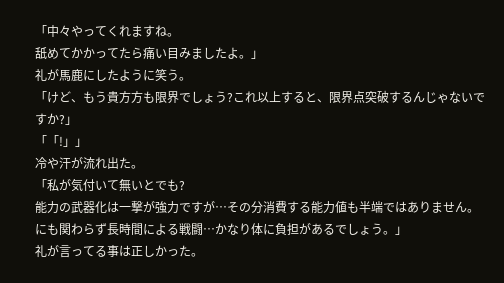「中々やってくれますね。
舐めてかかってたら痛い目みましたよ。」
礼が馬鹿にしたように笑う。
「けど、もう貴方方も限界でしょう?これ以上すると、限界点突破するんじゃないですか?」
「「!」」
冷や汗が流れ出た。
「私が気付いて無いとでも?
能力の武器化は一撃が強力ですが…その分消費する能力値も半端ではありません。
にも関わらず長時間による戦闘…かなり体に負担があるでしょう。」
礼が言ってる事は正しかった。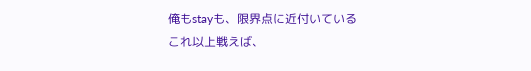俺もstayも、限界点に近付いている
これ以上戦えば、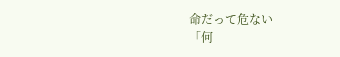命だって危ない
「何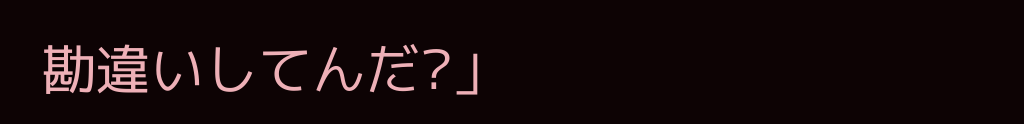勘違いしてんだ?」